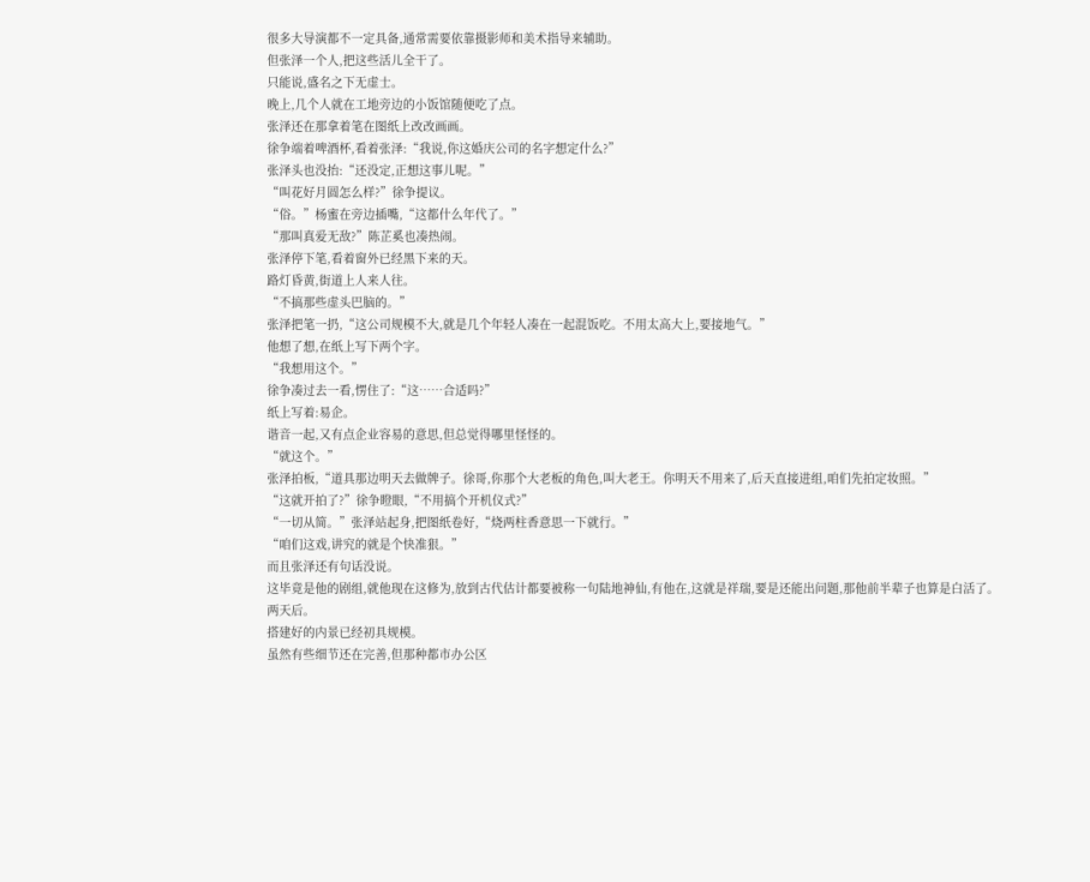很多大导演都不一定具备,通常需要依靠摄影师和美术指导来辅助。
但张泽一个人,把这些活儿全干了。
只能说,盛名之下无虚士。
晚上,几个人就在工地旁边的小饭馆随便吃了点。
张泽还在那拿着笔在图纸上改改画画。
徐争端着啤酒杯,看着张泽:“我说,你这婚庆公司的名字想定什么?”
张泽头也没抬:“还没定,正想这事儿呢。”
“叫花好月圆怎么样?”徐争提议。
“俗。”杨蜜在旁边插嘴,“这都什么年代了。”
“那叫真爱无敌?”陈芷奚也凑热闹。
张泽停下笔,看着窗外已经黑下来的天。
路灯昏黄,街道上人来人往。
“不搞那些虚头巴脑的。”
张泽把笔一扔,“这公司规模不大,就是几个年轻人凑在一起混饭吃。不用太高大上,要接地气。”
他想了想,在纸上写下两个字。
“我想用这个。”
徐争凑过去一看,愣住了:“这……合适吗?”
纸上写着:易企。
谐音一起,又有点企业容易的意思,但总觉得哪里怪怪的。
“就这个。”
张泽拍板,“道具那边明天去做牌子。徐哥,你那个大老板的角色,叫大老王。你明天不用来了,后天直接进组,咱们先拍定妆照。”
“这就开拍了?”徐争瞪眼,“不用搞个开机仪式?”
“一切从简。”张泽站起身,把图纸卷好,“烧两柱香意思一下就行。”
“咱们这戏,讲究的就是个快准狠。”
而且张泽还有句话没说。
这毕竟是他的剧组,就他现在这修为,放到古代估计都要被称一句陆地神仙,有他在,这就是祥瑞,要是还能出问题,那他前半辈子也算是白活了。
两天后。
搭建好的内景已经初具规模。
虽然有些细节还在完善,但那种都市办公区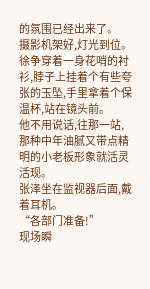的氛围已经出来了。
摄影机架好,灯光到位。
徐争穿着一身花哨的衬衫,脖子上挂着个有些夸张的玉坠,手里拿着个保温杯,站在镜头前。
他不用说话,往那一站,那种中年油腻又带点精明的小老板形象就活灵活现。
张泽坐在监视器后面,戴着耳机。
“各部门准备!”
现场瞬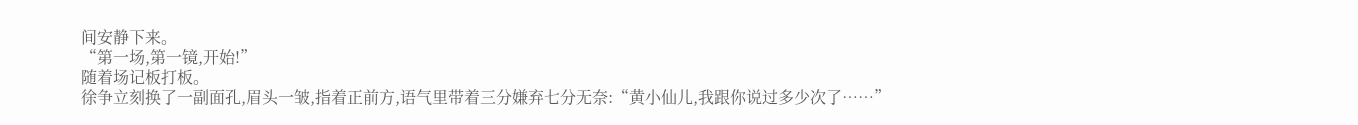间安静下来。
“第一场,第一镜,开始!”
随着场记板打板。
徐争立刻换了一副面孔,眉头一皱,指着正前方,语气里带着三分嫌弃七分无奈:“黄小仙儿,我跟你说过多少次了……”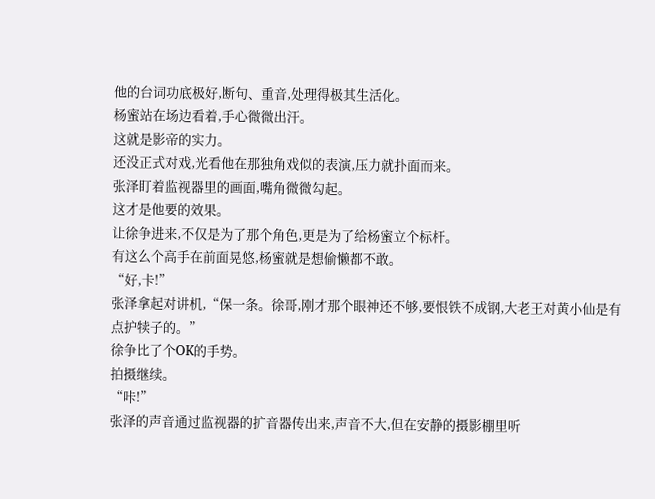他的台词功底极好,断句、重音,处理得极其生活化。
杨蜜站在场边看着,手心微微出汗。
这就是影帝的实力。
还没正式对戏,光看他在那独角戏似的表演,压力就扑面而来。
张泽盯着监视器里的画面,嘴角微微勾起。
这才是他要的效果。
让徐争进来,不仅是为了那个角色,更是为了给杨蜜立个标杆。
有这么个高手在前面晃悠,杨蜜就是想偷懒都不敢。
“好,卡!”
张泽拿起对讲机,“保一条。徐哥,刚才那个眼神还不够,要恨铁不成钢,大老王对黄小仙是有点护犊子的。”
徐争比了个OK的手势。
拍摄继续。
“咔!”
张泽的声音通过监视器的扩音器传出来,声音不大,但在安静的摄影棚里听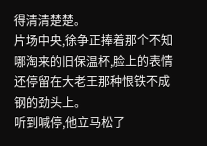得清清楚楚。
片场中央,徐争正捧着那个不知哪淘来的旧保温杯,脸上的表情还停留在大老王那种恨铁不成钢的劲头上。
听到喊停,他立马松了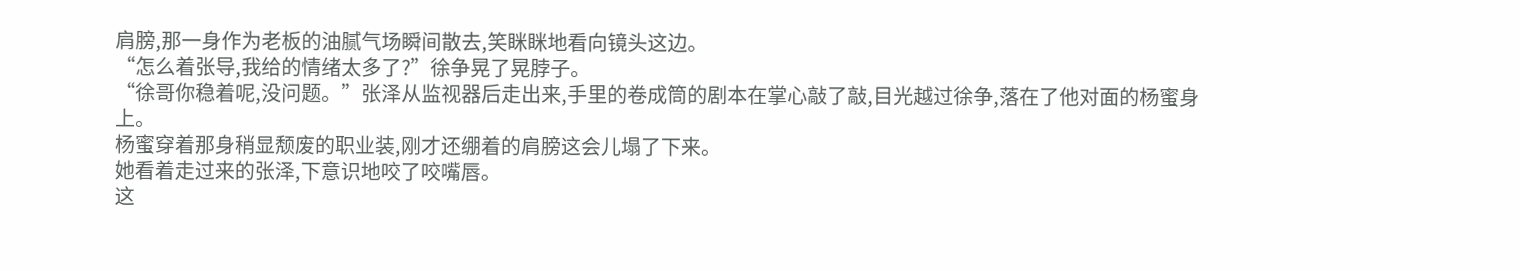肩膀,那一身作为老板的油腻气场瞬间散去,笑眯眯地看向镜头这边。
“怎么着张导,我给的情绪太多了?”徐争晃了晃脖子。
“徐哥你稳着呢,没问题。”张泽从监视器后走出来,手里的卷成筒的剧本在掌心敲了敲,目光越过徐争,落在了他对面的杨蜜身上。
杨蜜穿着那身稍显颓废的职业装,刚才还绷着的肩膀这会儿塌了下来。
她看着走过来的张泽,下意识地咬了咬嘴唇。
这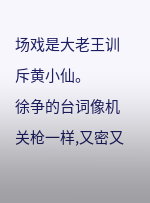场戏是大老王训斥黄小仙。
徐争的台词像机关枪一样,又密又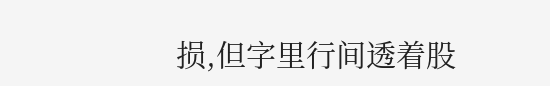损,但字里行间透着股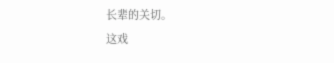长辈的关切。
这戏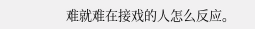难就难在接戏的人怎么反应。